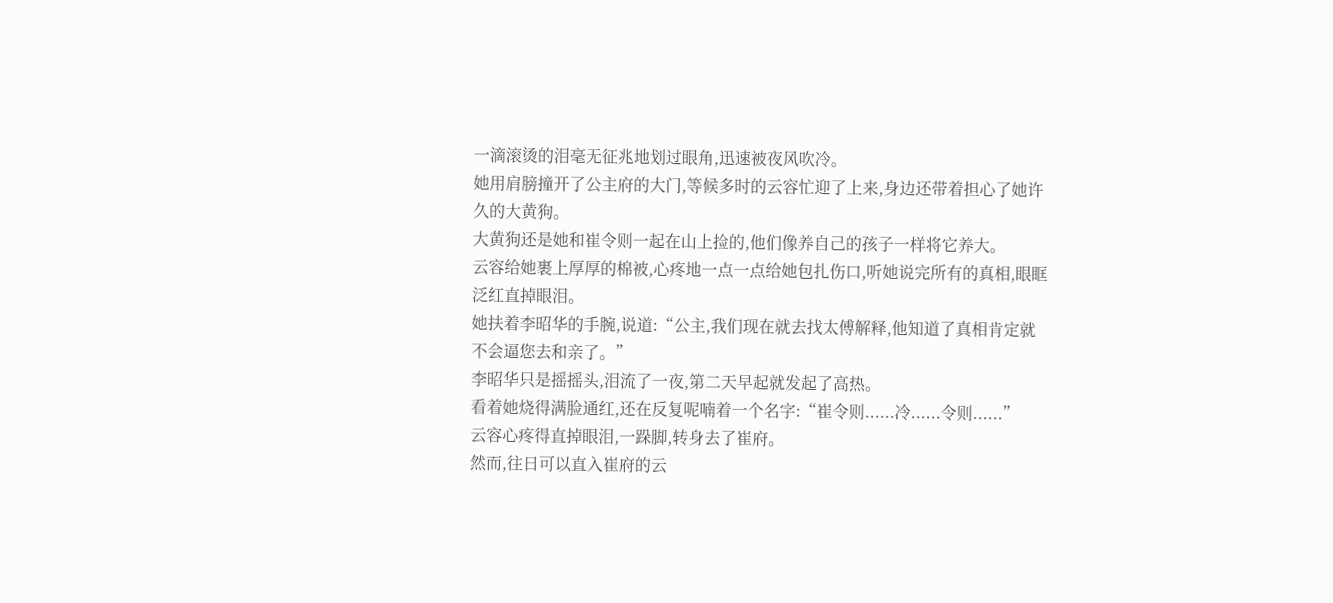一滴滚烫的泪毫无征兆地划过眼角,迅速被夜风吹冷。
她用肩膀撞开了公主府的大门,等候多时的云容忙迎了上来,身边还带着担心了她许久的大黄狗。
大黄狗还是她和崔令则一起在山上捡的,他们像养自己的孩子一样将它养大。
云容给她裹上厚厚的棉被,心疼地一点一点给她包扎伤口,听她说完所有的真相,眼眶泛红直掉眼泪。
她扶着李昭华的手腕,说道:“公主,我们现在就去找太傅解释,他知道了真相肯定就不会逼您去和亲了。”
李昭华只是摇摇头,泪流了一夜,第二天早起就发起了高热。
看着她烧得满脸通红,还在反复呢喃着一个名字:“崔令则......冷......令则......”
云容心疼得直掉眼泪,一跺脚,转身去了崔府。
然而,往日可以直入崔府的云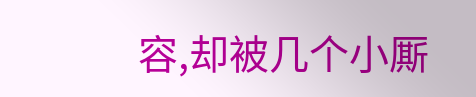容,却被几个小厮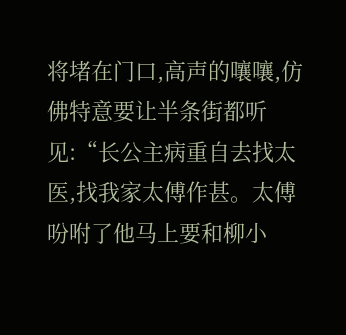将堵在门口,高声的嚷嚷,仿佛特意要让半条街都听见:“长公主病重自去找太医,找我家太傅作甚。太傅吩咐了他马上要和柳小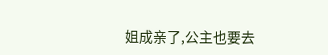姐成亲了,公主也要去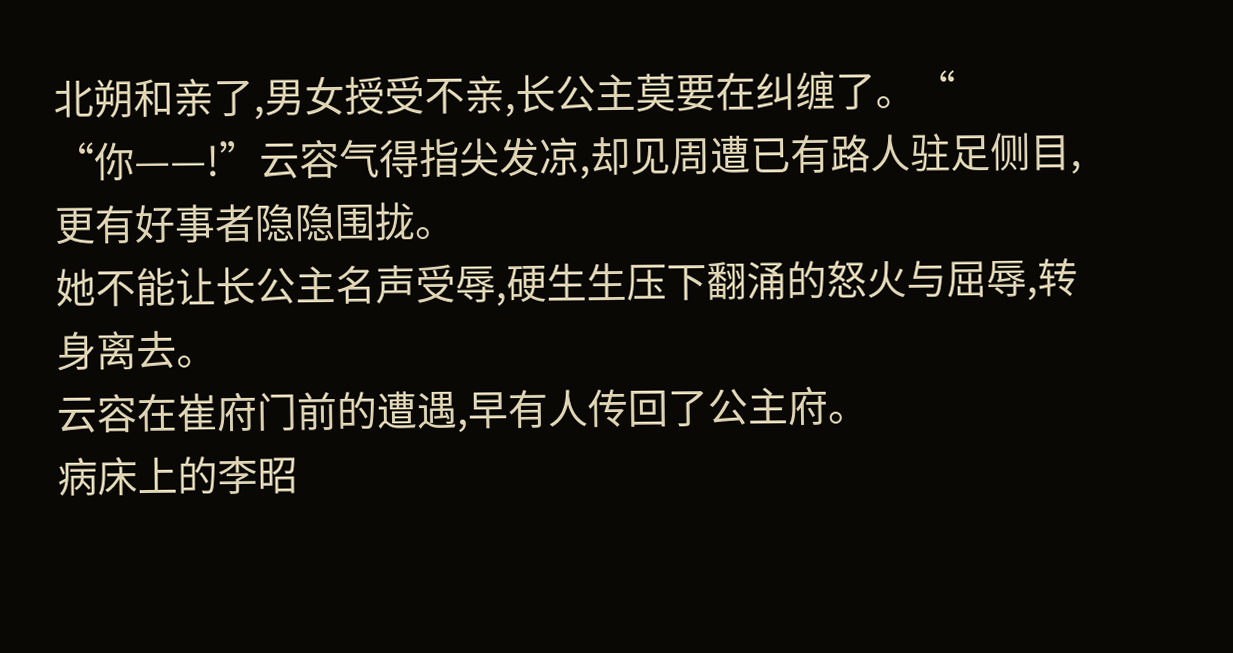北朔和亲了,男女授受不亲,长公主莫要在纠缠了。“
“你——!”云容气得指尖发凉,却见周遭已有路人驻足侧目,更有好事者隐隐围拢。
她不能让长公主名声受辱,硬生生压下翻涌的怒火与屈辱,转身离去。
云容在崔府门前的遭遇,早有人传回了公主府。
病床上的李昭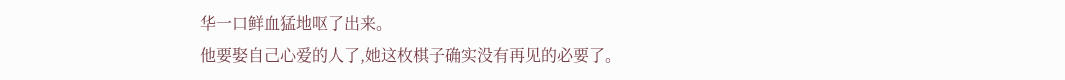华一口鲜血猛地呕了出来。
他要娶自己心爱的人了,她这枚棋子确实没有再见的必要了。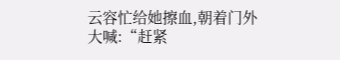云容忙给她擦血,朝着门外大喊:“赶紧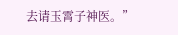去请玉霄子神医。”